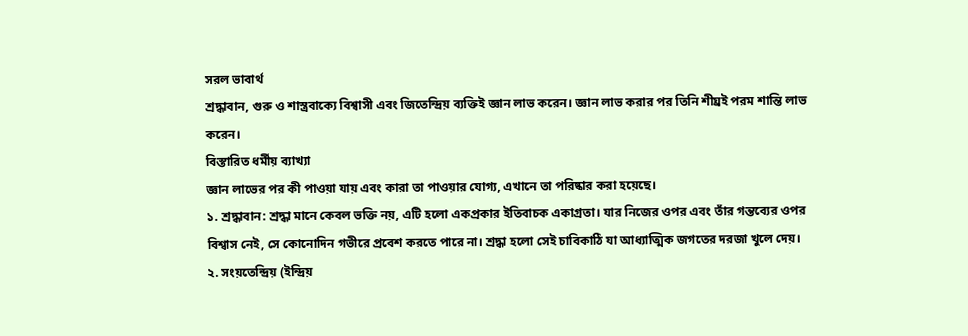সরল ভাবার্থ
শ্রদ্ধাবান, গুরু ও শাস্ত্রবাক্যে বিশ্বাসী এবং জিতেন্দ্রিয় ব্যক্তিই জ্ঞান লাভ করেন। জ্ঞান লাভ করার পর তিনি শীঘ্রই পরম শান্তি লাভ করেন।
বিস্তারিত ধর্মীয় ব্যাখ্যা
জ্ঞান লাভের পর কী পাওয়া যায় এবং কারা তা পাওয়ার যোগ্য, এখানে তা পরিষ্কার করা হয়েছে।
১. শ্রদ্ধাবান: শ্রদ্ধা মানে কেবল ভক্তি নয়, এটি হলো একপ্রকার ইতিবাচক একাগ্রতা। যার নিজের ওপর এবং তাঁর গন্তব্যের ওপর বিশ্বাস নেই, সে কোনোদিন গভীরে প্রবেশ করতে পারে না। শ্রদ্ধা হলো সেই চাবিকাঠি যা আধ্যাত্মিক জগতের দরজা খুলে দেয়।
২. সংয়তেন্দ্রিয় (ইন্দ্রিয়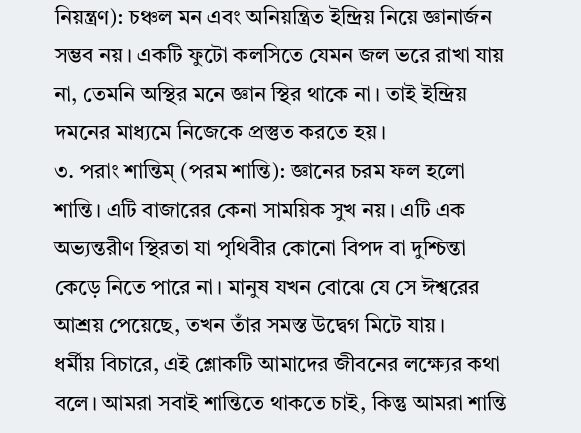নিয়ন্ত্রণ): চঞ্চল মন এবং অনিয়ন্ত্রিত ইন্দ্রিয় নিয়ে জ্ঞানার্জন সম্ভব নয়। একটি ফুটো কলসিতে যেমন জল ভরে রাখা যায় না, তেমনি অস্থির মনে জ্ঞান স্থির থাকে না। তাই ইন্দ্রিয় দমনের মাধ্যমে নিজেকে প্রস্তুত করতে হয়।
৩. পরাং শান্তিম্ (পরম শান্তি): জ্ঞানের চরম ফল হলো শান্তি। এটি বাজারের কেনা সাময়িক সুখ নয়। এটি এক অভ্যন্তরীণ স্থিরতা যা পৃথিবীর কোনো বিপদ বা দুশ্চিন্তা কেড়ে নিতে পারে না। মানুষ যখন বোঝে যে সে ঈশ্বরের আশ্রয় পেয়েছে, তখন তাঁর সমস্ত উদ্বেগ মিটে যায়।
ধর্মীয় বিচারে, এই শ্লোকটি আমাদের জীবনের লক্ষ্যের কথা বলে। আমরা সবাই শান্তিতে থাকতে চাই, কিন্তু আমরা শান্তি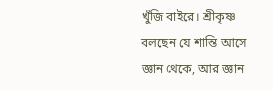খুঁজি বাইরে। শ্রীকৃষ্ণ বলছেন যে শান্তি আসে জ্ঞান থেকে, আর জ্ঞান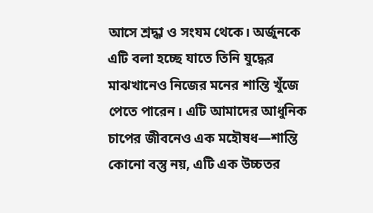আসে শ্রদ্ধা ও সংযম থেকে। অর্জুনকে এটি বলা হচ্ছে যাতে তিনি যুদ্ধের মাঝখানেও নিজের মনের শান্তি খুঁজে পেতে পারেন। এটি আমাদের আধুনিক চাপের জীবনেও এক মহৌষধ—শান্তি কোনো বস্তু নয়, এটি এক উচ্চতর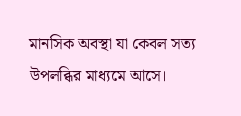মানসিক অবস্থা যা কেবল সত্য উপলব্ধির মাধ্যমে আসে।